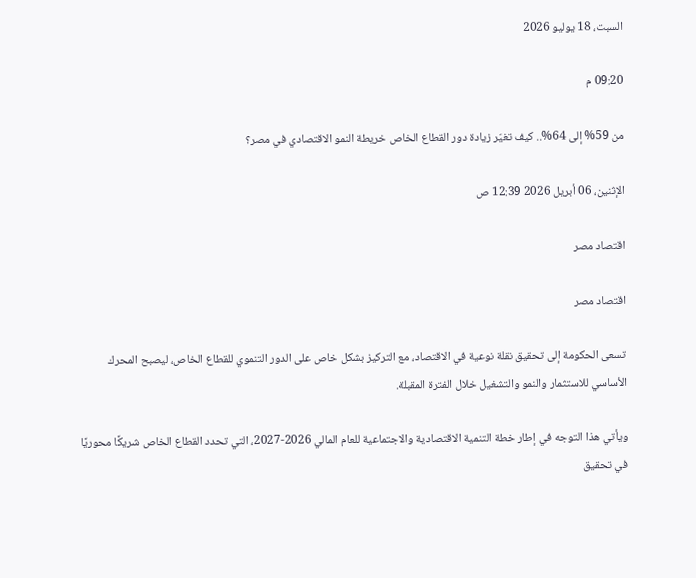السبت، 18 يوليو 2026

09:20 م

من 59% إلى 64%.. كيف تغيّر زيادة دور القطاع الخاص خريطة النمو الاقتصادي في مصر؟

الإثنين، 06 أبريل 2026 12:39 ص

اقتصاد مصر

اقتصاد مصر

تسعى الحكومة إلى تحقيق نقلة نوعية في الاقتصاد، مع التركيز بشكل خاص على الدور التنموي للقطاع الخاص، ليصبح المحرك الأساسي للاستثمار والنمو والتشغيل خلال الفترة المقبلة.

ويأتي هذا التوجه في إطار خطة التنمية الاقتصادية والاجتماعية للعام المالي 2026-2027، التي تحدد القطاع الخاص شريكًا محوريًا في تحقيق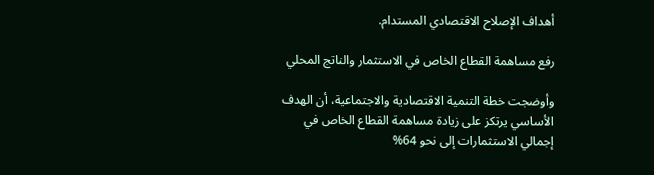أهداف الإصلاح الاقتصادي المستدام.

رفع مساهمة القطاع الخاص في الاستثمار والناتج المحلي

وأوضجت خطة التنمية الاقتصادية والاجتماعية، أن الهدف الأساسي يرتكز على زيادة مساهمة القطاع الخاص في إجمالي الاستثمارات إلى نحو 64%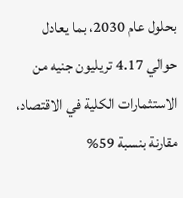بحلول عام 2030، بما يعادل حوالي 4.17 تريليون جنيه من الاستثمارات الكلية في الاقتصاد، مقارنة بنسبة 59%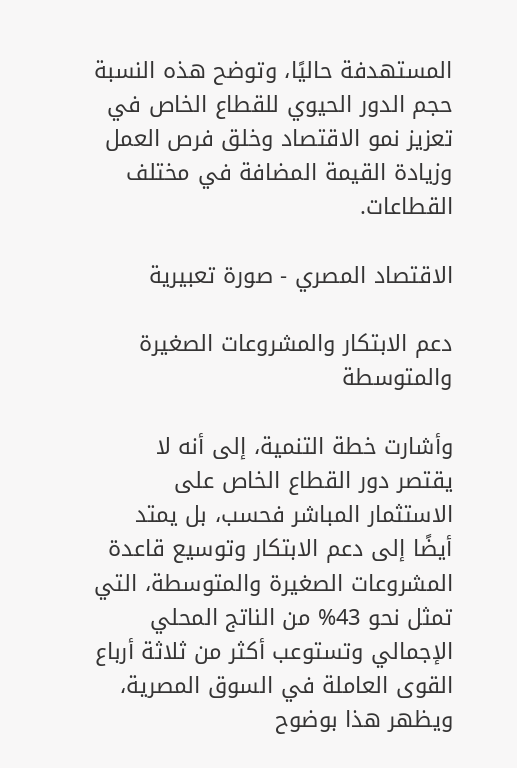المستهدفة حاليًا، وتوضح هذه النسبة حجم الدور الحيوي للقطاع الخاص في تعزيز نمو الاقتصاد وخلق فرص العمل وزيادة القيمة المضافة في مختلف القطاعات.

الاقتصاد المصري - صورة تعبيرية

دعم الابتكار والمشروعات الصغيرة والمتوسطة

وأشارت خطة التنمية، إلى أنه لا يقتصر دور القطاع الخاص على الاستثمار المباشر فحسب، بل يمتد أيضًا إلى دعم الابتكار وتوسيع قاعدة المشروعات الصغيرة والمتوسطة، التي تمثل نحو 43% من الناتج المحلي الإجمالي وتستوعب أكثر من ثلاثة أرباع القوى العاملة في السوق المصرية، ويظهر هذا بوضوح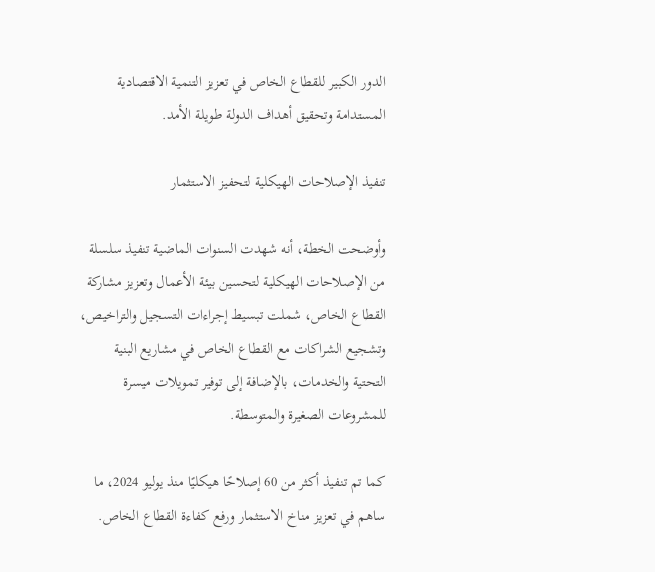الدور الكبير للقطاع الخاص في تعزيز التنمية الاقتصادية المستدامة وتحقيق أهداف الدولة طويلة الأمد.

تنفيذ الإصلاحات الهيكلية لتحفيز الاستثمار

وأوضحت الخطة، أنه شهدت السنوات الماضية تنفيذ سلسلة من الإصلاحات الهيكلية لتحسين بيئة الأعمال وتعزيز مشاركة القطاع الخاص، شملت تبسيط إجراءات التسجيل والتراخيص، وتشجيع الشراكات مع القطاع الخاص في مشاريع البنية التحتية والخدمات، بالإضافة إلى توفير تمويلات ميسرة للمشروعات الصغيرة والمتوسطة.

كما تم تنفيذ أكثر من 60 إصلاحًا هيكليًا منذ يوليو 2024، ما ساهم في تعزيز مناخ الاستثمار ورفع كفاءة القطاع الخاص.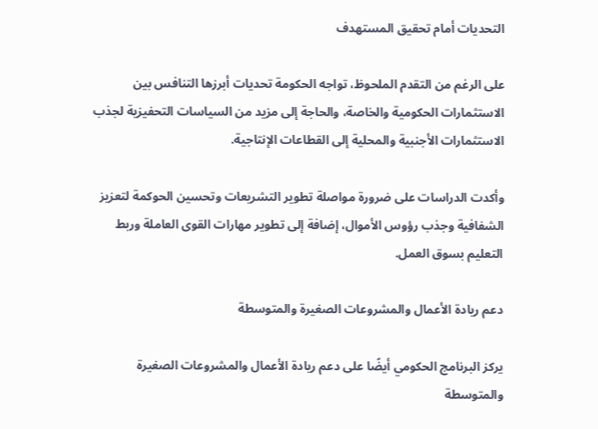التحديات أمام تحقيق المستهدف

على الرغم من التقدم الملحوظ، تواجه الحكومة تحديات أبرزها التنافس بين الاستثمارات الحكومية والخاصة، والحاجة إلى مزيد من السياسات التحفيزية لجذب الاستثمارات الأجنبية والمحلية إلى القطاعات الإنتاجية.

وأكدت الدراسات على ضرورة مواصلة تطوير التشريعات وتحسين الحوكمة لتعزيز الشفافية وجذب رؤوس الأموال، إضافة إلى تطوير مهارات القوى العاملة وربط التعليم بسوق العمل.

دعم ريادة الأعمال والمشروعات الصغيرة والمتوسطة

يركز البرنامج الحكومي أيضًا على دعم ريادة الأعمال والمشروعات الصغيرة والمتوسطة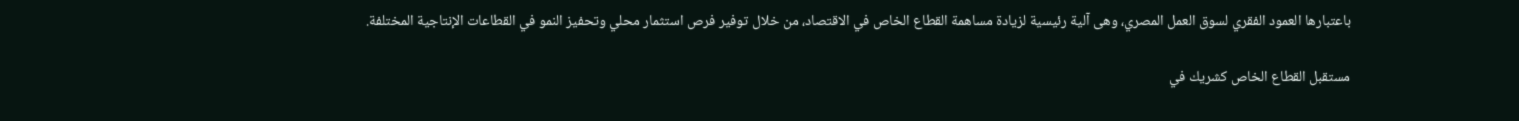باعتبارها العمود الفقري لسوق العمل المصري، وهى آلية رئيسية لزيادة مساهمة القطاع الخاص في الاقتصاد، من خلال توفير فرص استثمار محلي وتحفيز النمو في القطاعات الإنتاجية المختلفة.

مستقبل القطاع الخاص كشريك في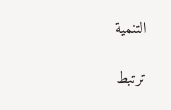التنمية

ترتبط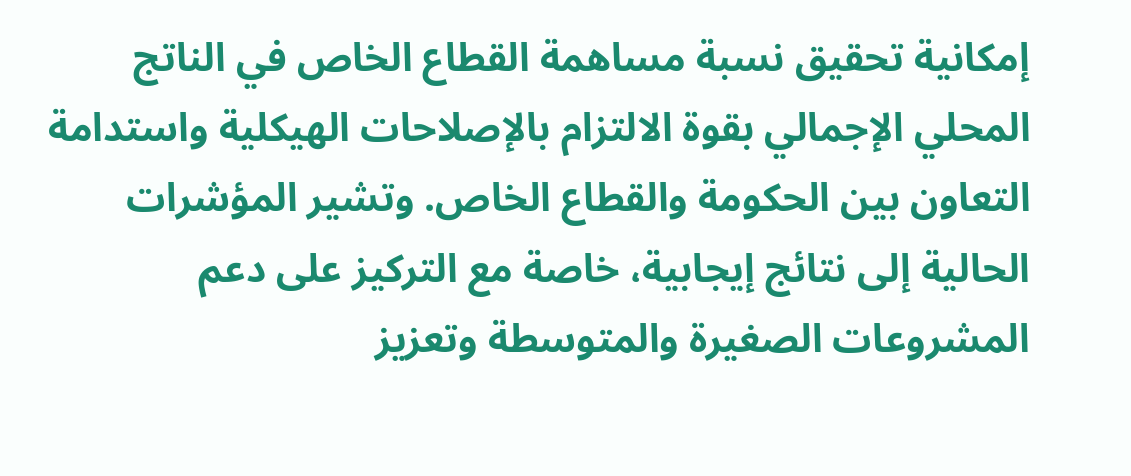إمكانية تحقيق نسبة مساهمة القطاع الخاص في الناتج المحلي الإجمالي بقوة الالتزام بالإصلاحات الهيكلية واستدامة التعاون بين الحكومة والقطاع الخاص. وتشير المؤشرات الحالية إلى نتائج إيجابية، خاصة مع التركيز على دعم المشروعات الصغيرة والمتوسطة وتعزيز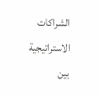الشراكات الاستراتيجية بين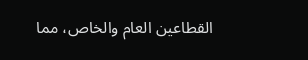القطاعين العام والخاص، مما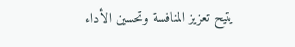يتيح تعزيز المنافسة وتحسين الأداء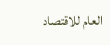العام للاقتصاد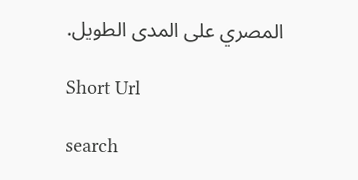المصري على المدى الطويل.

Short Url

search